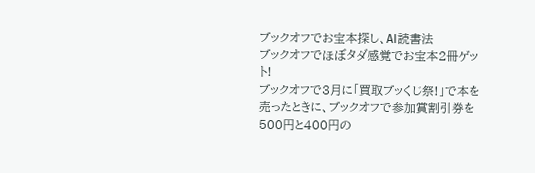ブックオフでお宝本探し、AI読書法
ブックオフでほぼタダ感覚でお宝本2冊ゲット!
ブックオフで3月に「買取ブッくじ祭!」で本を売ったときに、ブックオフで参加賞割引券を500円と400円の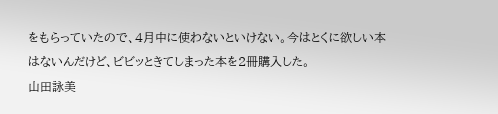をもらっていたので、4月中に使わないといけない。今はとくに欲しい本はないんだけど、ビビッときてしまった本を2冊購入した。
山田詠美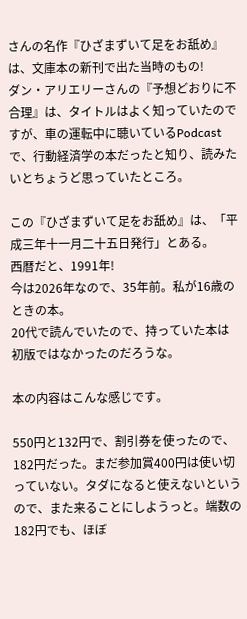さんの名作『ひざまずいて足をお舐め』は、文庫本の新刊で出た当時のもの!
ダン・アリエリーさんの『予想どおりに不合理』は、タイトルはよく知っていたのですが、車の運転中に聴いているPodcastで、行動経済学の本だったと知り、読みたいとちょうど思っていたところ。

この『ひざまずいて足をお舐め』は、「平成三年十一月二十五日発行」とある。
西暦だと、1991年!
今は2026年なので、35年前。私が16歳のときの本。
20代で読んでいたので、持っていた本は初版ではなかったのだろうな。

本の内容はこんな感じです。

550円と132円で、割引券を使ったので、182円だった。まだ参加賞400円は使い切っていない。タダになると使えないというので、また来ることにしようっと。端数の182円でも、ほぼ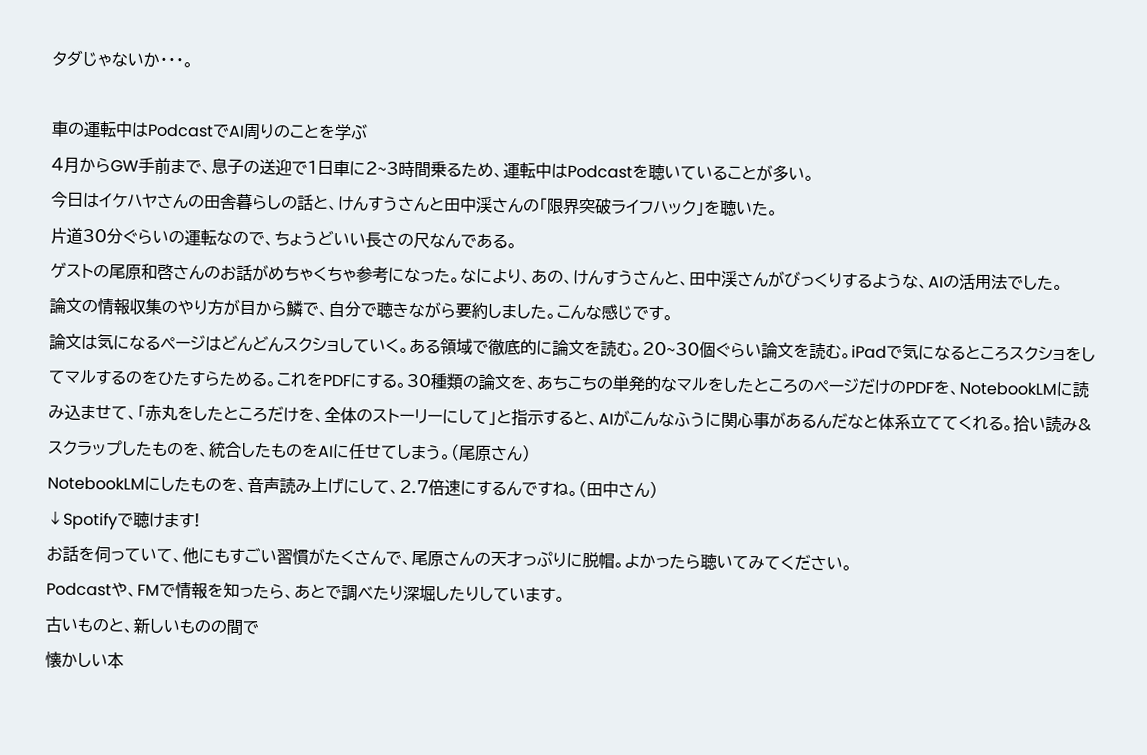タダじゃないか・・・。

車の運転中はPodcastでAI周りのことを学ぶ
4月からGW手前まで、息子の送迎で1日車に2~3時間乗るため、運転中はPodcastを聴いていることが多い。
今日はイケハヤさんの田舎暮らしの話と、けんすうさんと田中渓さんの「限界突破ライフハック」を聴いた。
片道30分ぐらいの運転なので、ちょうどいい長さの尺なんである。
ゲストの尾原和啓さんのお話がめちゃくちゃ参考になった。なにより、あの、けんすうさんと、田中渓さんがびっくりするような、AIの活用法でした。
論文の情報収集のやり方が目から鱗で、自分で聴きながら要約しました。こんな感じです。
論文は気になるページはどんどんスクショしていく。ある領域で徹底的に論文を読む。20~30個ぐらい論文を読む。iPadで気になるところスクショをしてマルするのをひたすらためる。これをPDFにする。30種類の論文を、あちこちの単発的なマルをしたところのページだけのPDFを、NotebookLMに読み込ませて、「赤丸をしたところだけを、全体のストーリーにして」と指示すると、AIがこんなふうに関心事があるんだなと体系立ててくれる。拾い読み&スクラップしたものを、統合したものをAIに任せてしまう。(尾原さん)
NotebookLMにしたものを、音声読み上げにして、2.7倍速にするんですね。(田中さん)
↓Spotifyで聴けます!
お話を伺っていて、他にもすごい習慣がたくさんで、尾原さんの天才っぷりに脱帽。よかったら聴いてみてください。
Podcastや、FMで情報を知ったら、あとで調べたり深堀したりしています。
古いものと、新しいものの間で
懐かしい本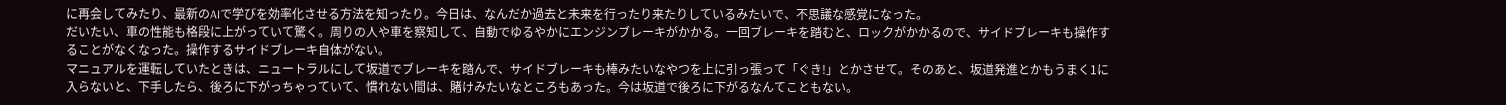に再会してみたり、最新のAIで学びを効率化させる方法を知ったり。今日は、なんだか過去と未来を行ったり来たりしているみたいで、不思議な感覚になった。
だいたい、車の性能も格段に上がっていて驚く。周りの人や車を察知して、自動でゆるやかにエンジンブレーキがかかる。一回ブレーキを踏むと、ロックがかかるので、サイドブレーキも操作することがなくなった。操作するサイドブレーキ自体がない。
マニュアルを運転していたときは、ニュートラルにして坂道でブレーキを踏んで、サイドブレーキも棒みたいなやつを上に引っ張って「ぐき!」とかさせて。そのあと、坂道発進とかもうまく1に入らないと、下手したら、後ろに下がっちゃっていて、慣れない間は、賭けみたいなところもあった。今は坂道で後ろに下がるなんてこともない。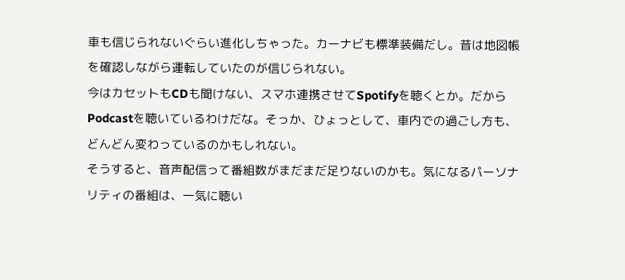車も信じられないぐらい進化しちゃった。カーナビも標準装備だし。昔は地図帳を確認しながら運転していたのが信じられない。
今はカセットもCDも聞けない、スマホ連携させてSpotifyを聴くとか。だからPodcastを聴いているわけだな。そっか、ひょっとして、車内での過ごし方も、どんどん変わっているのかもしれない。
そうすると、音声配信って番組数がまだまだ足りないのかも。気になるパーソナリティの番組は、一気に聴い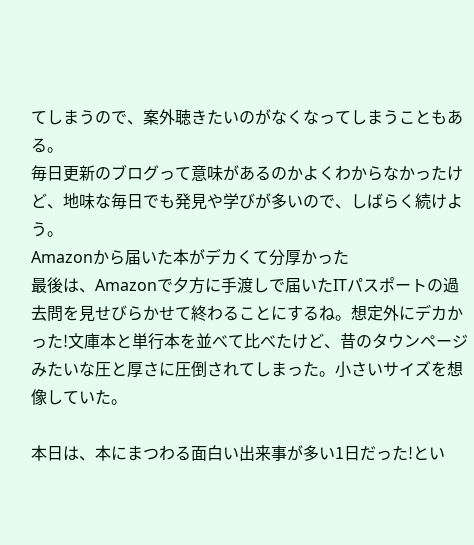てしまうので、案外聴きたいのがなくなってしまうこともある。
毎日更新のブログって意味があるのかよくわからなかったけど、地味な毎日でも発見や学びが多いので、しばらく続けよう。
Amazonから届いた本がデカくて分厚かった
最後は、Amazonで夕方に手渡しで届いたITパスポートの過去問を見せびらかせて終わることにするね。想定外にデカかった!文庫本と単行本を並べて比べたけど、昔のタウンページみたいな圧と厚さに圧倒されてしまった。小さいサイズを想像していた。

本日は、本にまつわる面白い出来事が多い1日だった!とい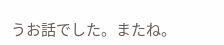うお話でした。またね。